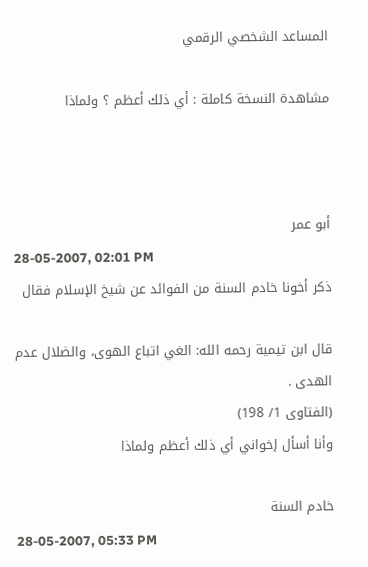المساعد الشخصي الرقمي

مشاهدة النسخة كاملة : أي ذلك أعظم ؟ ولماذا



أبو عمر
28-05-2007, 02:01 PM
ذكر أخونا خادم السنة من الفوائد عن شيخ الإسلام فقال

قال ابن تيمية رحمه الله: الغي اتباع الهوى، والضلال عدم الهدى .
(الفتاوى 1/ 198)
وأنا أسأل إخواني أي ذلك أعظم ولماذا

خادم السنة
28-05-2007, 05:33 PM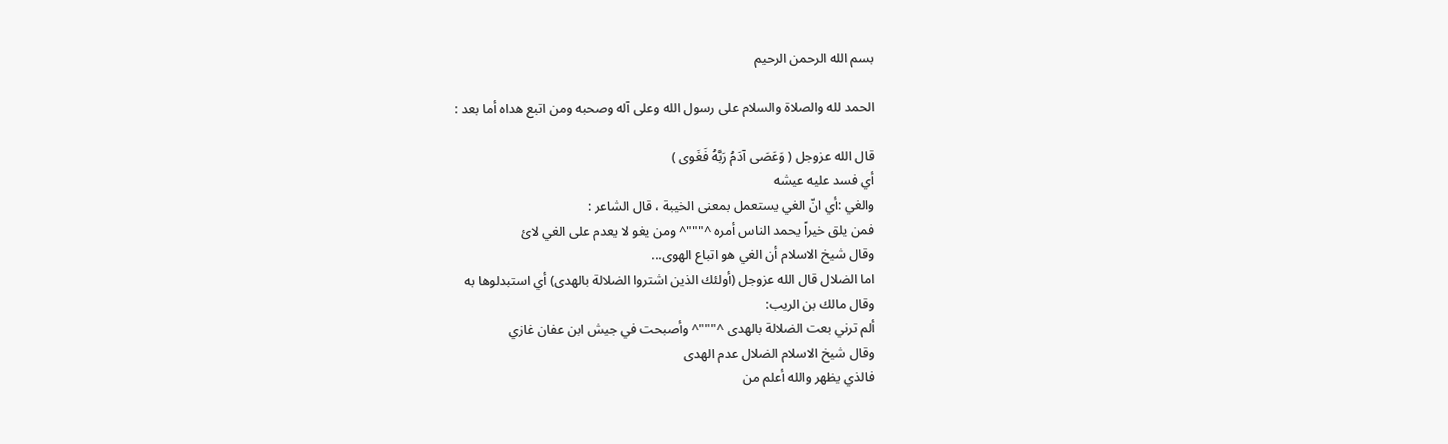بسم الله الرحمن الرحيم

الحمد لله والصلاة والسلام على رسول الله وعلى آله وصحبه ومن اتبع هداه أما بعد :

قال الله عزوجل ( وَعَصَى آدَمُ رَبَّهُ فَغَوى )
أي فسد عليه عيشه
والغي :أي انّ الغي يستعمل بمعنى الخيبة ، قال الشاعر :
فمن يلق خيراً يحمد الناس أمره ^"""^ ومن يغو لا يعدم على الغي لائ
وقال شيخ الاسلام أن الغي هو اتباع الهوى...
اما الضلال قال الله عزوجل (أولئك الذين اشتروا الضلالة بالهدى) أي استبدلوها به
وقال مالك بن الريب:
ألم ترني بعت الضلالة بالهدى ^"""^ وأصبحت في جيش ابن عفان غازي
وقال شيخ الاسلام الضلال عدم الهدى
فالذي يظهر والله أعلم من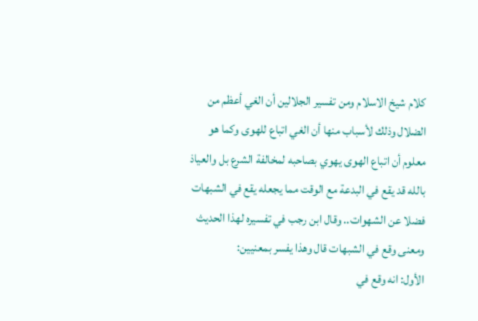كلام شيخ الاسلام ومن تفسير الجلالين أن الغي أعظم من الضلال وذلك لأسباب منها أن الغي اتباع للهوى وكما هو معلوم أن اتباع الهوى يهوي بصاحبه لمخالفة الشرع بل والعياذ بالله قد يقع في البدعة مع الوقت مما يجعله يقع في الشبهات فضلا عن الشهوات.. وقال ابن رجب في تفسيره لهذا الحديث ومعنى وقع في الشبهات قال وهذا يفسر بمعنيين:
الأول: انه وقع في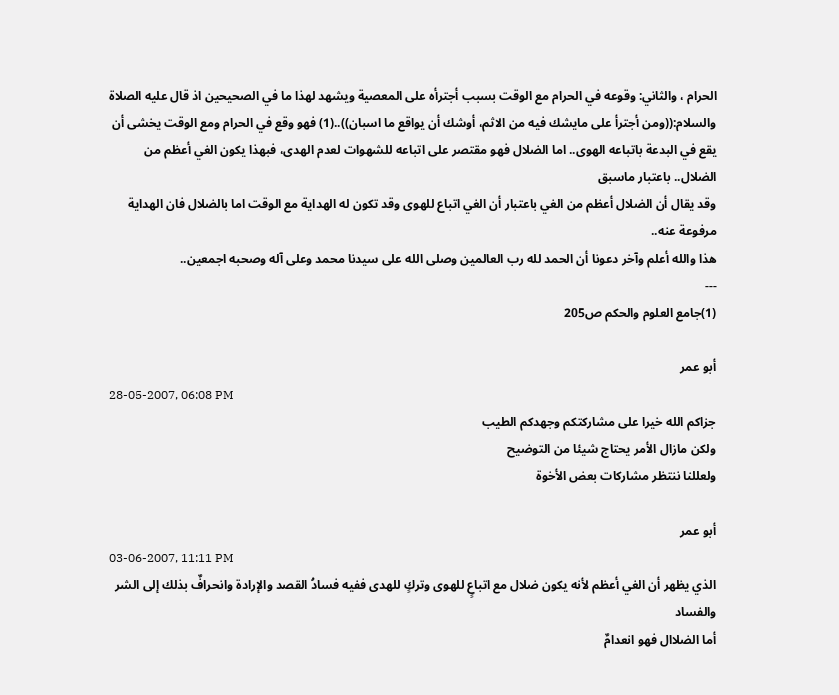الحرام ، والثاني: وقوعه في الحرام مع الوقت بسبب أجترأه على المعصية ويشهد لهذا ما في الصحيحين اذ قال عليه الصلاة والسلام:((ومن أجترأ على مايشك فيه من الاثم، أوشك أن يواقع ما اسبان))..(1) فهو وقع في الحرام ومع الوقت يخشى أن يقع في البدعة باتباعه الهوى.. اما الضلال فهو مقتصر على اتباعه للشهوات لعدم الهدى، فبهذا يكون الغي أعظم من الضلال.. باعتبار ماسبق
وقد يقال أن الضلال أعظم من الغي باعتبار أن الغي اتباع للهوى وقد تكون له الهداية مع الوقت اما بالضلال فان الهداية مرفوعة عنه..
هذا والله أعلم وآخر دعونا أن الحمد لله رب العالمين وصلى الله على سيدنا محمد وعلى آله وصحبه اجمعين..
---
(1)جامع العلوم والحكم ص205

أبو عمر
28-05-2007, 06:08 PM
جزاكم الله خيرا على مشاركتكم وجهدكم الطيب
ولكن مازال الأمر يحتاج شيئا من التوضيح
ولعللنا ننتظر مشاركات بعض الأخوة

أبو عمر
03-06-2007, 11:11 PM
الذي يظهر أن الغي أعظم لأنه يكون ضلال مع اتباعٍ للهوى وتركٍ للهدى ففيه فسادُ القصد والإرادة وانحرافٌ بذلك إلى الشر والفساد
أما الضلاال فهو انعدامٌ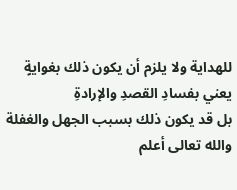للهداية ولا يلزم أن يكون ذلك بغوايةٍ يعني بفسادِ القصدِ والإرادةِ
بل قد يكون ذلك بسبب الجهل والغفلة
والله تعالى أعلم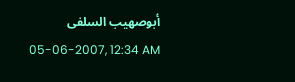أبوصهيب السلفى
05-06-2007, 12:34 AM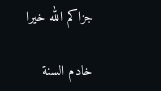جزاكم الله خيرا

خادم السنة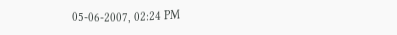05-06-2007, 02:24 PM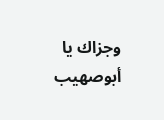وجزاك يا أبوصهيب